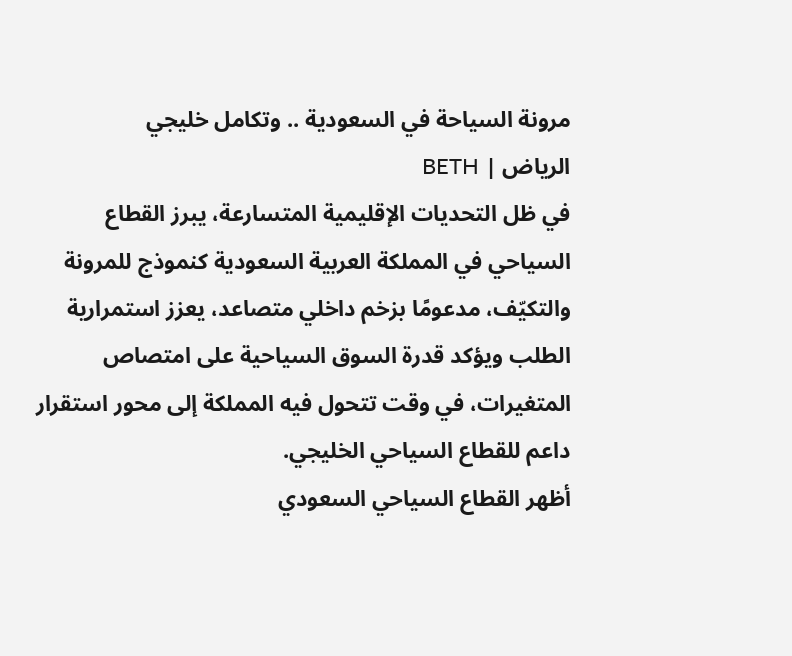مرونة السياحة في السعودية .. وتكامل خليجي
الرياض | BETH
في ظل التحديات الإقليمية المتسارعة، يبرز القطاع السياحي في المملكة العربية السعودية كنموذج للمرونة والتكيّف، مدعومًا بزخم داخلي متصاعد، يعزز استمرارية الطلب ويؤكد قدرة السوق السياحية على امتصاص المتغيرات، في وقت تتحول فيه المملكة إلى محور استقرار داعم للقطاع السياحي الخليجي.
أظهر القطاع السياحي السعودي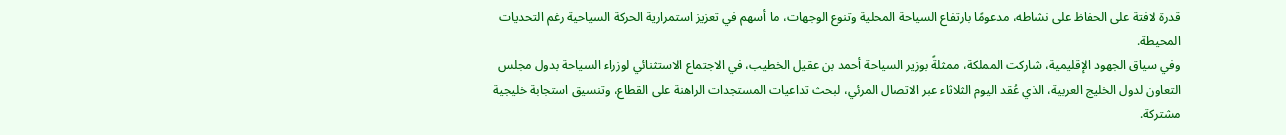قدرة لافتة على الحفاظ على نشاطه، مدعومًا بارتفاع السياحة المحلية وتنوع الوجهات، ما أسهم في تعزيز استمرارية الحركة السياحية رغم التحديات المحيطة.
وفي سياق الجهود الإقليمية، شاركت المملكة، ممثلةً بوزير السياحة أحمد بن عقيل الخطيب، في الاجتماع الاستثنائي لوزراء السياحة بدول مجلس التعاون لدول الخليج العربية، الذي عُقد اليوم الثلاثاء عبر الاتصال المرئي، لبحث تداعيات المستجدات الراهنة على القطاع، وتنسيق استجابة خليجية مشتركة.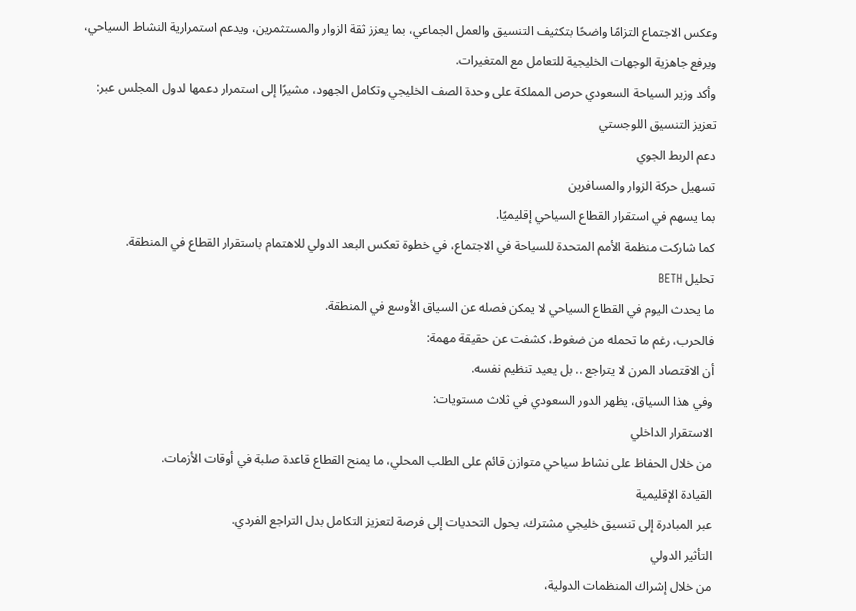وعكس الاجتماع التزامًا واضحًا بتكثيف التنسيق والعمل الجماعي، بما يعزز ثقة الزوار والمستثمرين، ويدعم استمرارية النشاط السياحي، ويرفع جاهزية الوجهات الخليجية للتعامل مع المتغيرات.
وأكد وزير السياحة السعودي حرص المملكة على وحدة الصف الخليجي وتكامل الجهود، مشيرًا إلى استمرار دعمها لدول المجلس عبر:
تعزيز التنسيق اللوجستي
دعم الربط الجوي
تسهيل حركة الزوار والمسافرين
بما يسهم في استقرار القطاع السياحي إقليميًا.
كما شاركت منظمة الأمم المتحدة للسياحة في الاجتماع، في خطوة تعكس البعد الدولي للاهتمام باستقرار القطاع في المنطقة.
تحليل BETH
ما يحدث اليوم في القطاع السياحي لا يمكن فصله عن السياق الأوسع في المنطقة.
فالحرب، رغم ما تحمله من ضغوط، كشفت عن حقيقة مهمة:
أن الاقتصاد المرن لا يتراجع .. بل يعيد تنظيم نفسه.
وفي هذا السياق، يظهر الدور السعودي في ثلاث مستويات:
الاستقرار الداخلي
من خلال الحفاظ على نشاط سياحي متوازن قائم على الطلب المحلي، ما يمنح القطاع قاعدة صلبة في أوقات الأزمات.
القيادة الإقليمية
عبر المبادرة إلى تنسيق خليجي مشترك، يحول التحديات إلى فرصة لتعزيز التكامل بدل التراجع الفردي.
التأثير الدولي
من خلال إشراك المنظمات الدولية،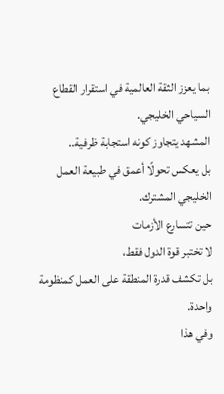بما يعزز الثقة العالمية في استقرار القطاع السياحي الخليجي.
المشهد يتجاوز كونه استجابة ظرفية..
بل يعكس تحولًا أعمق في طبيعة العمل الخليجي المشترك.
حين تتسارع الأزمات
لا تختبر قوة الدول فقط،
بل تكشف قدرة المنطقة على العمل كمنظومة واحدة.
وفي هذا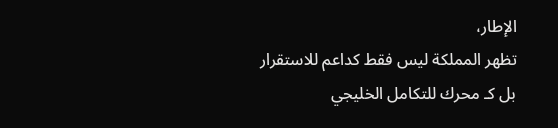الإطار،
تظهر المملكة ليس فقط كداعم للاستقرار
بل كـ محرك للتكامل الخليجي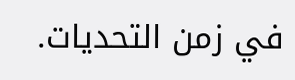في زمن التحديات.